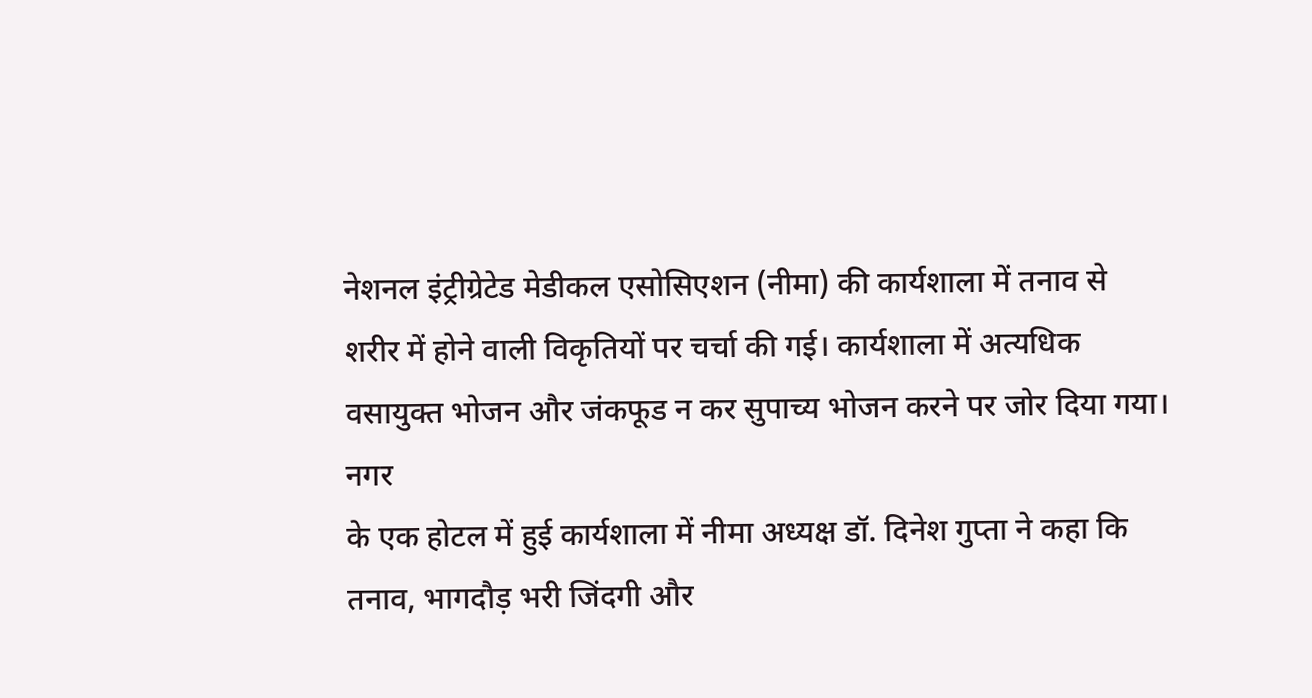नेशनल इंट्रीग्रेटेड मेडीकल एसोसिएशन (नीमा) की कार्यशाला में तनाव से
शरीर में होने वाली विकृतियों पर चर्चा की गई। कार्यशाला में अत्यधिक
वसायुक्त भोजन और जंकफूड न कर सुपाच्य भोजन करने पर जोर दिया गया।
नगर
के एक होटल में हुई कार्यशाला में नीमा अध्यक्ष डॉ. दिनेश गुप्ता ने कहा कि
तनाव, भागदौड़ भरी जिंदगी और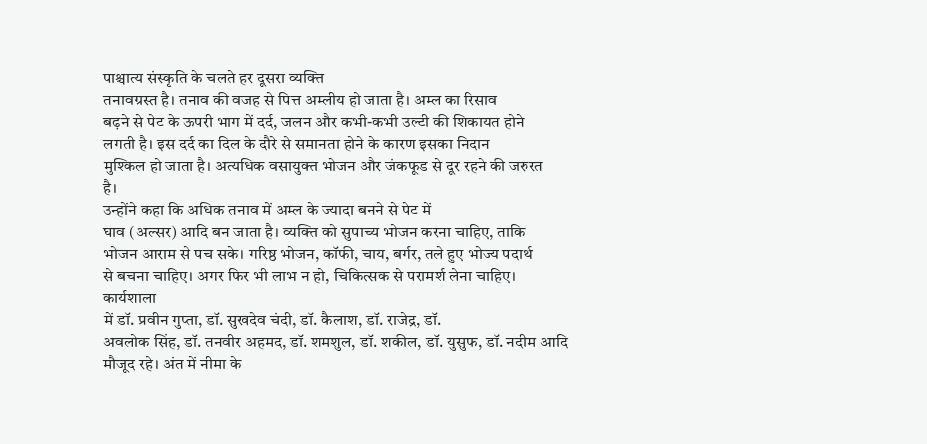पाश्चात्य संस्कृति के चलते हर दूसरा व्यक्ति
तनावग्रस्त है। तनाव की वजह से पित्त अम्लीय हो जाता है। अम्ल का रिसाव
बढ़ने से पेट के ऊपरी भाग में दर्द, जलन और कभी-कभी उल्टी की शिकायत होने
लगती है। इस दर्द का दिल के दौरे से समानता होने के कारण इसका निदान
मुश्किल हो जाता है। अत्यधिक वसायुक्त भोजन और जंकफूड से दूर रहने की जरुरत
है।
उन्होंने कहा कि अधिक तनाव में अम्ल के ज्यादा बनने से पेट में
घाव (अल्सर) आदि बन जाता है। व्यक्ति को सुपाच्य भोजन करना चाहिए, ताकि
भोजन आराम से पच सके। गरिष्ठ भोजन, कॉफी, चाय, बर्गर, तले हुए भोज्य पदार्थ
से बचना चाहिए। अगर फिर भी लाभ न हो, चिकित्सक से परामर्श लेना चाहिए।
कार्यशाला
में डॉ. प्रवीन गुप्ता, डॉ. सुखदेव चंदी, डॉ. कैलाश, डॉ. राजेद्र, डॉ.
अवलोक सिंह, डॉ. तनवीर अहमद, डॉ. शमशुल, डॉ. शकील, डॉ. युसुफ, डॉ. नदीम आदि
मौजूद रहे। अंत में नीमा के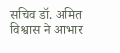सचिव डॉ. अमित विश्वास ने आभार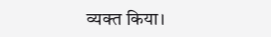व्यक्त किया।